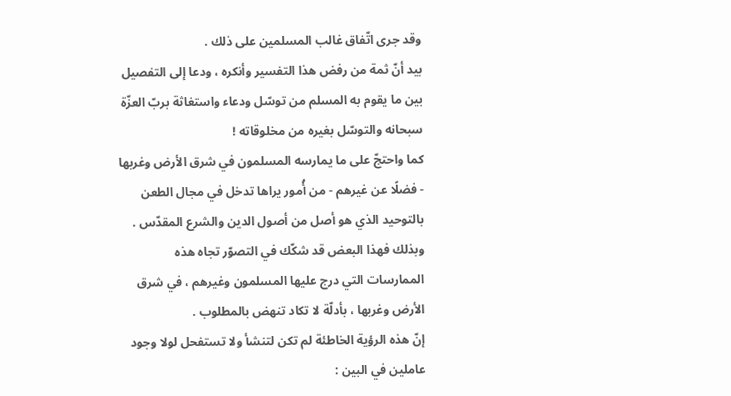وقد جرى اتّفاق غالب المسلمين على ذلك .
بيد أنّ ثمة من رفض هذا التفسير وأنكره ، ودعا إلى التفصيل بين ما يقوم به المسلم من توسّل ودعاء واستغاثة بربّ العزّة سبحانه والتوسّل بغيره من مخلوقاته !
كما واحتجّ على ما يمارسه المسلمون في شرق الأرض وغربها - فضلًا عن غيرهم - من أُمور يراها تدخل في مجال الطعن بالتوحيد الذي هو أصل من أصول الدين والشرع المقدّس .
وبذلك فهذا البعض قد شكّك في التصوّر تجاه هذه الممارسات التي درج عليها المسلمون وغيرهم ، في شرق الأرض وغربها ، بأدلّة لا تكاد تنهض بالمطلوب .
إنّ هذه الرؤية الخاطئة لم تكن لتنشأ ولا تستفحل لولا وجود عاملين في البين :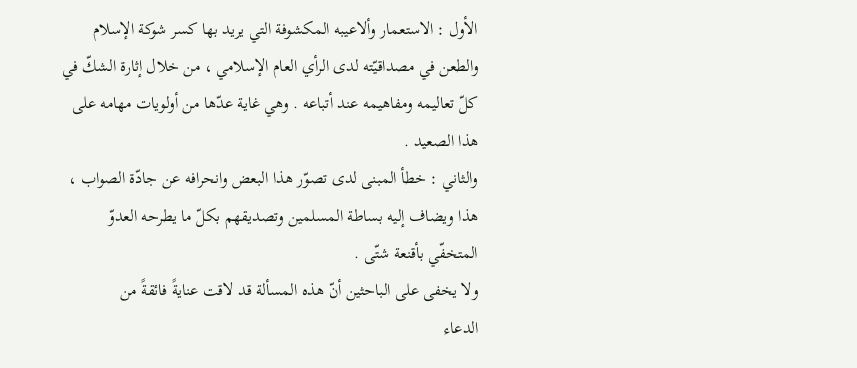الأول : الاستعمار وألاعيبه المكشوفة التي يريد بها كسر شوكة الإسلام والطعن في مصداقيّته لدى الرأي العام الإسلامي ، من خلال إثارة الشكّ في كلّ تعاليمه ومفاهيمه عند أتباعه . وهي غاية عدّها من أولويات مهامه على هذا الصعيد .
والثاني : خطأ المبنى لدى تصوّر هذا البعض وانحرافه عن جادّة الصواب ، هذا ويضاف إليه بساطة المسلمين وتصديقهم بكلّ ما يطرحه العدوّ المتخفّي بأقنعة شتّى .
ولا يخفى على الباحثين أنّ هذه المسألة قد لاقت عنايةً فائقةً من
الدعاء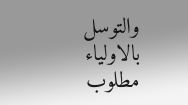والتوسل بالاولياء مطلوب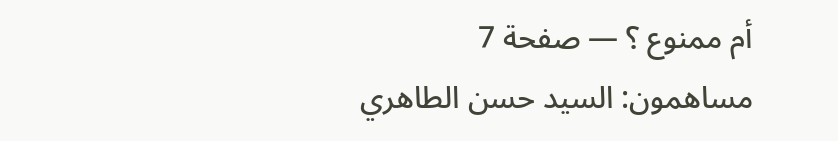أم ممنوع ؟ — صفحة 7
مساهمون: السيد حسن الطاهري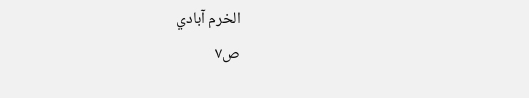الخرم آبادي
ص٧